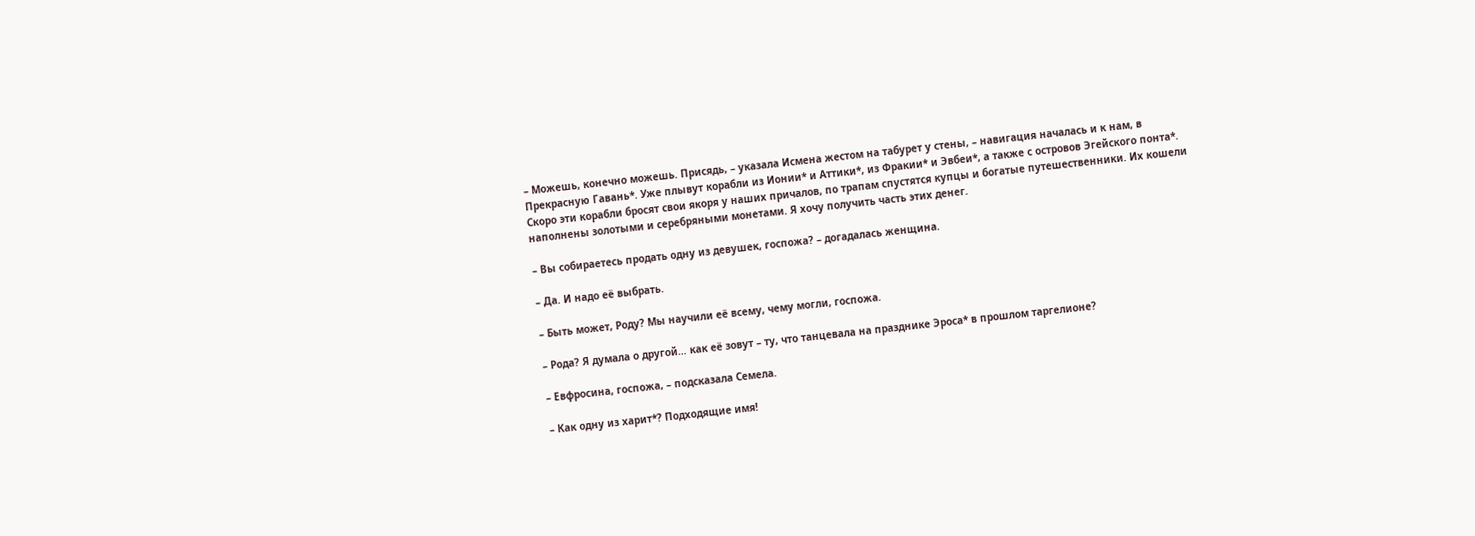– Можешь, конечно можешь. Присядь, – указала Исмена жестом на табурет у стены, – навигация началась и к нам, в Прекрасную Гавань*. Уже плывут корабли из Ионии* и Аттики*, из Фракии* и Эвбеи*, а также с островов Эгейского понта*. Скоро эти корабли бросят свои якоря у наших причалов, по трапам спустятся купцы и богатые путешественники. Их кошели наполнены золотыми и серебряными монетами. Я хочу получить часть этих денег.

– Вы собираетесь продать одну из девушек, госпожа? – догадалась женщина.

– Да. И надо её выбрать.

– Быть может, Роду? Мы научили её всему, чему могли, госпожа.

– Рода? Я думала о другой… как её зовут – ту, что танцевала на празднике Эроса* в прошлом таргелионе?

– Евфросина, госпожа, – подсказала Семела.

– Как одну из харит*? Подходящие имя!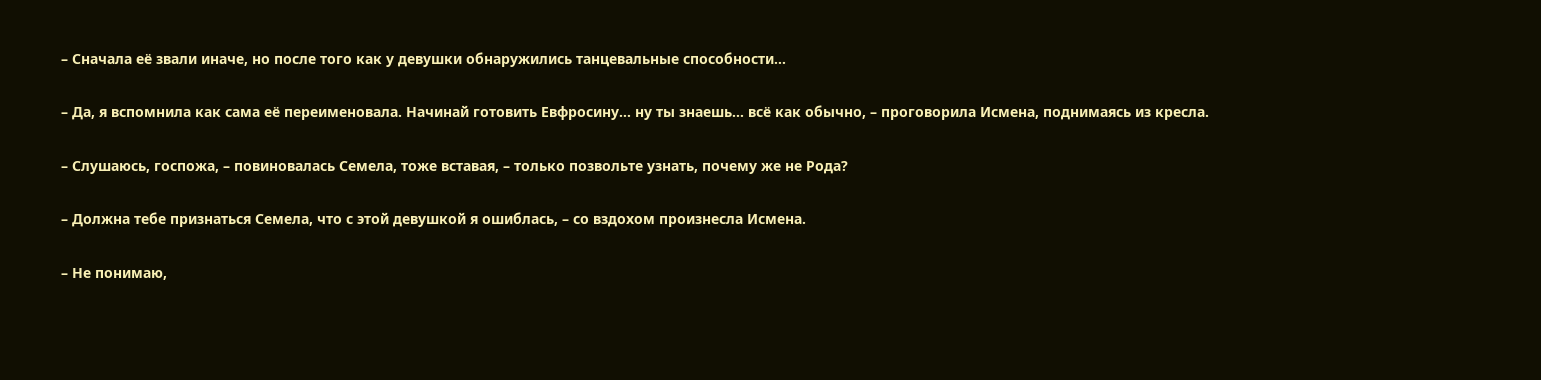– Сначала её звали иначе, но после того как у девушки обнаружились танцевальные способности…

– Да, я вспомнила как сама её переименовала. Начинай готовить Евфросину… ну ты знаешь… всё как обычно, – проговорила Исмена, поднимаясь из кресла.

– Слушаюсь, госпожа, – повиновалась Семела, тоже вставая, – только позвольте узнать, почему же не Рода?

– Должна тебе признаться Семела, что с этой девушкой я ошиблась, – со вздохом произнесла Исмена.

– Не понимаю,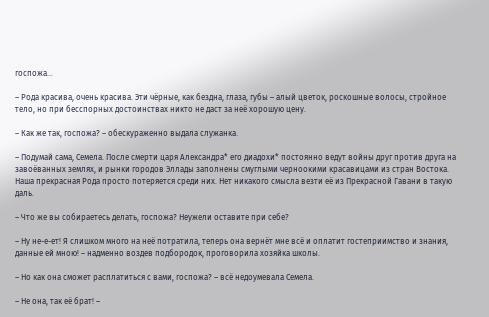госпожа…

– Рода красива, очень красива. Эти чёрные, как бездна, глаза, губы – алый цветок, роскошные волосы, стройное тело, но при бесспорных достоинствах никто не даст за неё хорошую цену.

– Как же так, госпожа? – обескураженно выдала служанка.

– Подумай сама, Семела. После смерти царя Александра* его диадохи* постоянно ведут войны друг против друга на завоёванных землях, и рынки городов Эллады заполнены смуглыми черноокими красавицами из стран Востока. Наша прекрасная Рода просто потеряется среди них. Нет никакого смысла везти её из Прекрасной Гавани в такую даль.

– Что же вы собираетесь делать, госпожа? Неужели оставите при себе?

– Ну не-е-ет! Я слишком много на неё потратила, теперь она вернёт мне всё и оплатит гостеприимство и знания, данные ей мною! – надменно воздев подбородок, проговорила хозяйка школы.

– Но как она сможет расплатиться с вами, госпожа? – всё недоумевала Семела.

– Не она, так её брат! –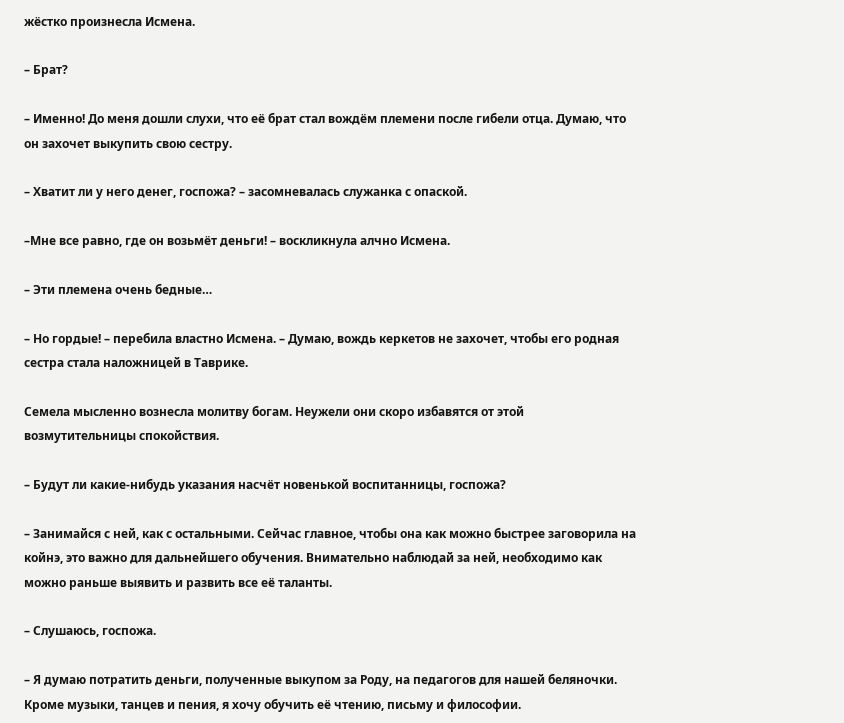жёстко произнесла Исмена.

– Брат?

– Именно! До меня дошли слухи, что её брат стал вождём племени после гибели отца. Думаю, что он захочет выкупить свою сестру.

– Хватит ли у него денег, госпожа? – засомневалась служанка с опаской.

–Мне все равно, где он возьмёт деньги! – воскликнула алчно Исмена.

– Эти племена очень бедные…

– Но гордые! – перебила властно Исмена. – Думаю, вождь керкетов не захочет, чтобы его родная сестра стала наложницей в Таврике.

Семела мысленно вознесла молитву богам. Неужели они скоро избавятся от этой возмутительницы спокойствия.

– Будут ли какие-нибудь указания насчёт новенькой воспитанницы, госпожа?

– Занимайся с ней, как с остальными. Сейчас главное, чтобы она как можно быстрее заговорила на койнэ, это важно для дальнейшего обучения. Внимательно наблюдай за ней, необходимо как можно раньше выявить и развить все её таланты.

– Слушаюсь, госпожа.

– Я думаю потратить деньги, полученные выкупом за Роду, на педагогов для нашей беляночки. Кроме музыки, танцев и пения, я хочу обучить её чтению, письму и философии.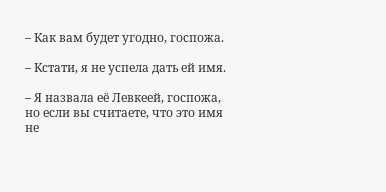– Как вам будет угодно, госпожа.

– Кстати, я не успела дать ей имя.

– Я назвала её Левкеей, госпожа, но если вы считаете, что это имя не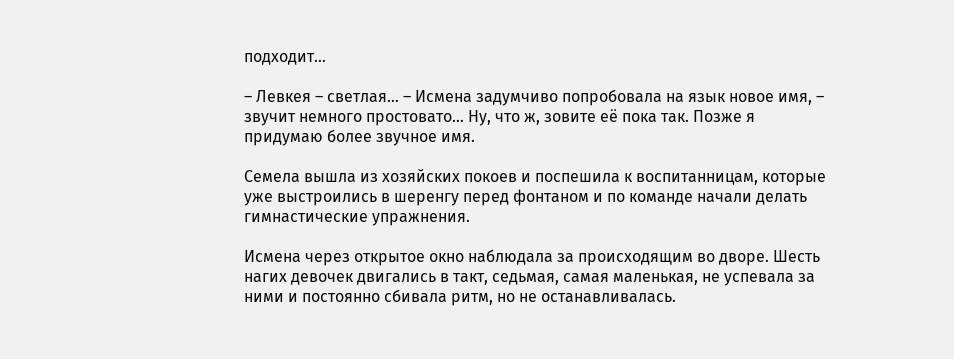подходит…

– Левкея – светлая… – Исмена задумчиво попробовала на язык новое имя, – звучит немного простовато… Ну, что ж, зовите её пока так. Позже я придумаю более звучное имя.

Семела вышла из хозяйских покоев и поспешила к воспитанницам, которые уже выстроились в шеренгу перед фонтаном и по команде начали делать гимнастические упражнения.

Исмена через открытое окно наблюдала за происходящим во дворе. Шесть нагих девочек двигались в такт, седьмая, самая маленькая, не успевала за ними и постоянно сбивала ритм, но не останавливалась.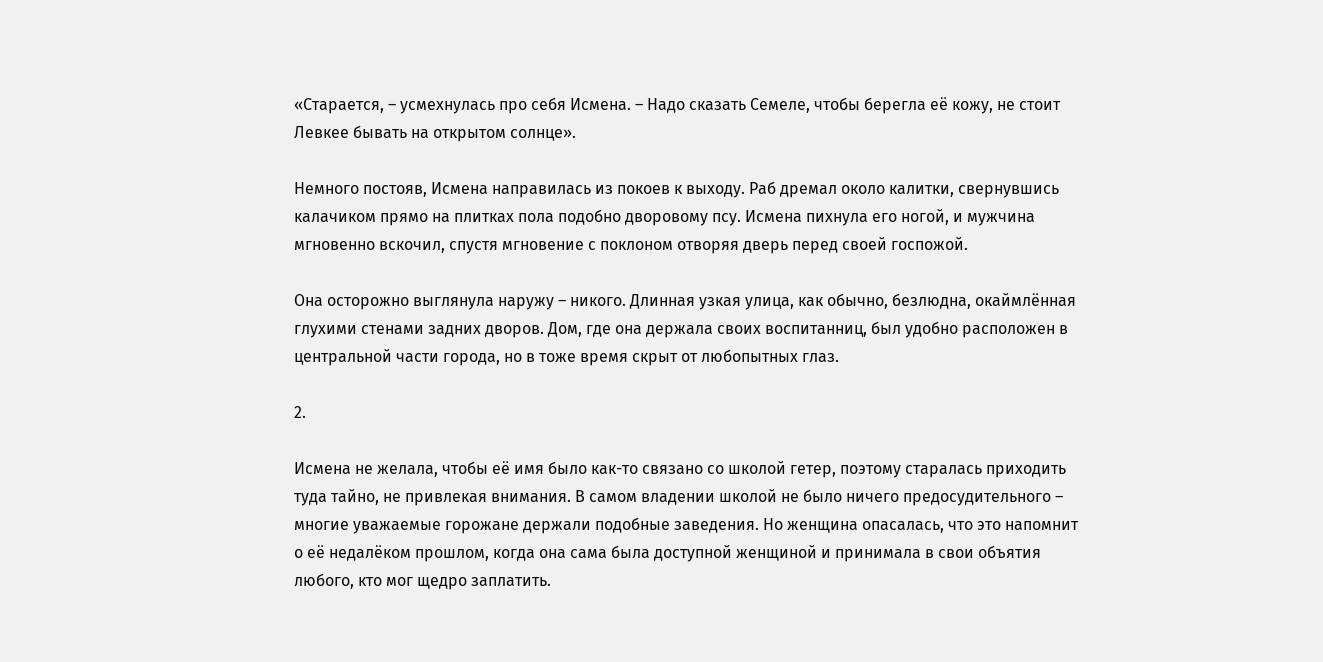«Старается, – усмехнулась про себя Исмена. – Надо сказать Семеле, чтобы берегла её кожу, не стоит Левкее бывать на открытом солнце».

Немного постояв, Исмена направилась из покоев к выходу. Раб дремал около калитки, свернувшись калачиком прямо на плитках пола подобно дворовому псу. Исмена пихнула его ногой, и мужчина мгновенно вскочил, спустя мгновение с поклоном отворяя дверь перед своей госпожой.

Она осторожно выглянула наружу – никого. Длинная узкая улица, как обычно, безлюдна, окаймлённая глухими стенами задних дворов. Дом, где она держала своих воспитанниц, был удобно расположен в центральной части города, но в тоже время скрыт от любопытных глаз.

2.

Исмена не желала, чтобы её имя было как-то связано со школой гетер, поэтому старалась приходить туда тайно, не привлекая внимания. В самом владении школой не было ничего предосудительного – многие уважаемые горожане держали подобные заведения. Но женщина опасалась, что это напомнит о её недалёком прошлом, когда она сама была доступной женщиной и принимала в свои объятия любого, кто мог щедро заплатить.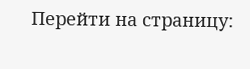Перейти на страницу: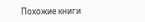Похожие книги